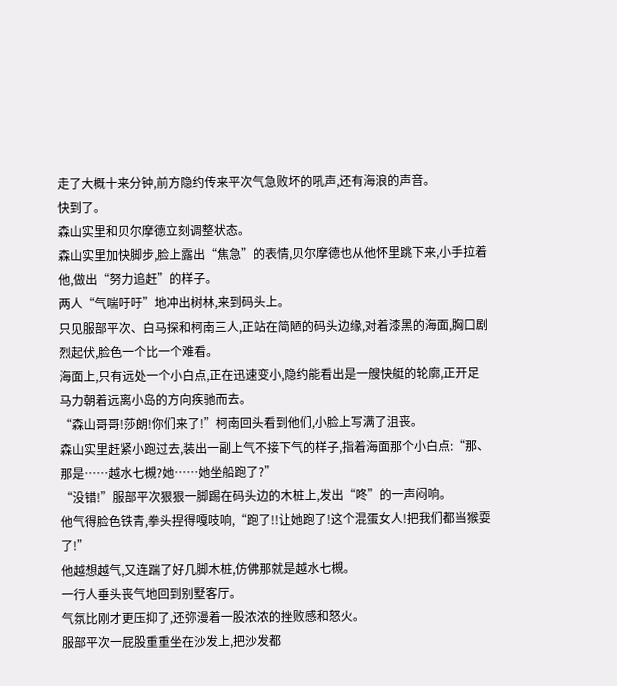走了大概十来分钟,前方隐约传来平次气急败坏的吼声,还有海浪的声音。
快到了。
森山实里和贝尔摩德立刻调整状态。
森山实里加快脚步,脸上露出“焦急”的表情,贝尔摩德也从他怀里跳下来,小手拉着他,做出“努力追赶”的样子。
两人“气喘吁吁”地冲出树林,来到码头上。
只见服部平次、白马探和柯南三人,正站在简陋的码头边缘,对着漆黑的海面,胸口剧烈起伏,脸色一个比一个难看。
海面上,只有远处一个小白点,正在迅速变小,隐约能看出是一艘快艇的轮廓,正开足马力朝着远离小岛的方向疾驰而去。
“森山哥哥!莎朗!你们来了!”柯南回头看到他们,小脸上写满了沮丧。
森山实里赶紧小跑过去,装出一副上气不接下气的样子,指着海面那个小白点:“那、那是……越水七槻?她……她坐船跑了?”
“没错!”服部平次狠狠一脚踢在码头边的木桩上,发出“咚”的一声闷响。
他气得脸色铁青,拳头捏得嘎吱响,“跑了!!让她跑了!这个混蛋女人!把我们都当猴耍了!”
他越想越气,又连踹了好几脚木桩,仿佛那就是越水七槻。
一行人垂头丧气地回到别墅客厅。
气氛比刚才更压抑了,还弥漫着一股浓浓的挫败感和怒火。
服部平次一屁股重重坐在沙发上,把沙发都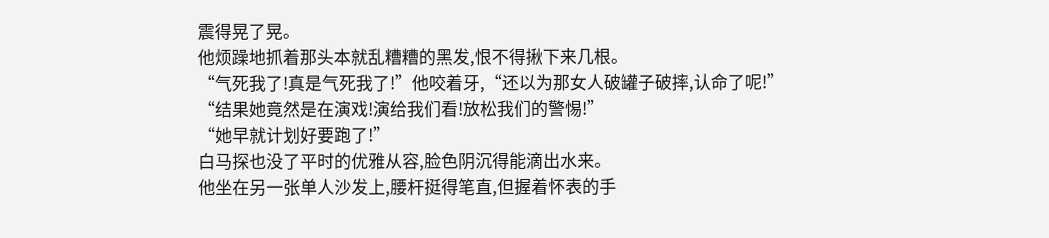震得晃了晃。
他烦躁地抓着那头本就乱糟糟的黑发,恨不得揪下来几根。
“气死我了!真是气死我了!”他咬着牙,“还以为那女人破罐子破摔,认命了呢!”
“结果她竟然是在演戏!演给我们看!放松我们的警惕!”
“她早就计划好要跑了!”
白马探也没了平时的优雅从容,脸色阴沉得能滴出水来。
他坐在另一张单人沙发上,腰杆挺得笔直,但握着怀表的手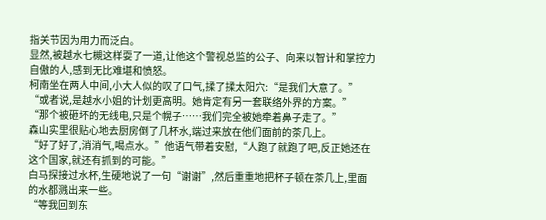指关节因为用力而泛白。
显然,被越水七槻这样耍了一道,让他这个警视总监的公子、向来以智计和掌控力自傲的人,感到无比难堪和愤怒。
柯南坐在两人中间,小大人似的叹了口气,揉了揉太阳穴:“是我们大意了。”
“或者说,是越水小姐的计划更高明。她肯定有另一套联络外界的方案。”
“那个被砸坏的无线电,只是个幌子……我们完全被她牵着鼻子走了。”
森山实里很贴心地去厨房倒了几杯水,端过来放在他们面前的茶几上。
“好了好了,消消气,喝点水。”他语气带着安慰,“人跑了就跑了吧,反正她还在这个国家,就还有抓到的可能。”
白马探接过水杯,生硬地说了一句“谢谢”,然后重重地把杯子顿在茶几上,里面的水都溅出来一些。
“等我回到东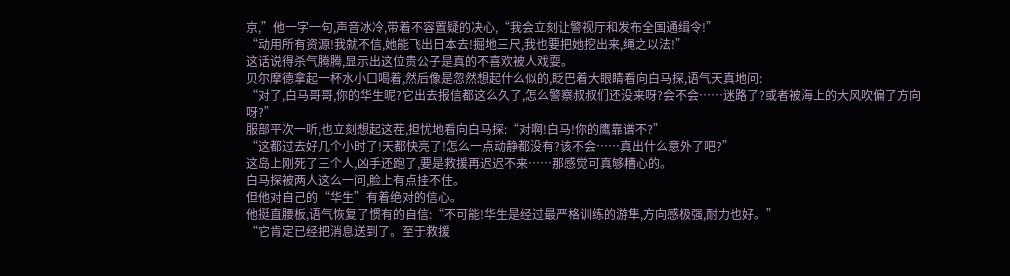京,”他一字一句,声音冰冷,带着不容置疑的决心,“我会立刻让警视厅和发布全国通缉令!”
“动用所有资源!我就不信,她能飞出日本去!掘地三尺,我也要把她挖出来,绳之以法!”
这话说得杀气腾腾,显示出这位贵公子是真的不喜欢被人戏耍。
贝尔摩德拿起一杯水小口喝着,然后像是忽然想起什么似的,眨巴着大眼睛看向白马探,语气天真地问:
“对了,白马哥哥,你的华生呢?它出去报信都这么久了,怎么警察叔叔们还没来呀?会不会……迷路了?或者被海上的大风吹偏了方向呀?”
服部平次一听,也立刻想起这茬,担忧地看向白马探:“对啊!白马!你的鹰靠谱不?”
“这都过去好几个小时了!天都快亮了!怎么一点动静都没有?该不会……真出什么意外了吧?”
这岛上刚死了三个人,凶手还跑了,要是救援再迟迟不来……那感觉可真够糟心的。
白马探被两人这么一问,脸上有点挂不住。
但他对自己的“华生”有着绝对的信心。
他挺直腰板,语气恢复了惯有的自信:“不可能!华生是经过最严格训练的游隼,方向感极强,耐力也好。”
“它肯定已经把消息送到了。至于救援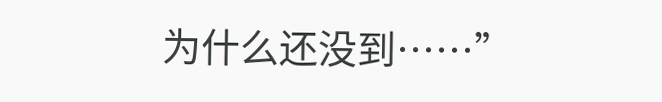为什么还没到……”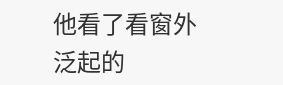他看了看窗外泛起的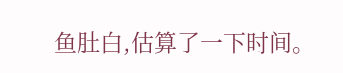鱼肚白,估算了一下时间。